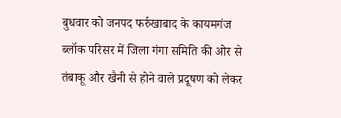बुधवार को जनपद फर्रुखाबाद के कायमगंज ब्लॉक परिसर में जिला गंगा समिति की ओर से तंबाकू और खैनी से होने वाले प्रदूषण को लेकर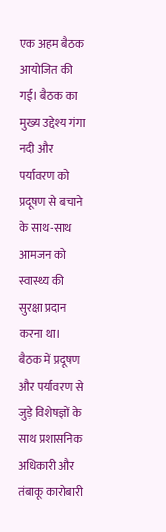एक अहम बैठक आयोजित की गई। बैठक का मुख्य उद्देश्य गंगा नदी और पर्यावरण को प्रदूषण से बचाने के साथ-साथ आमजन को स्वास्थ्य की सुरक्षा प्रदान करना था। बैठक में प्रदूषण और पर्यावरण से जुड़े विशेषज्ञों के साथ प्रशासनिक अधिकारी और तंबाकू कारोबारी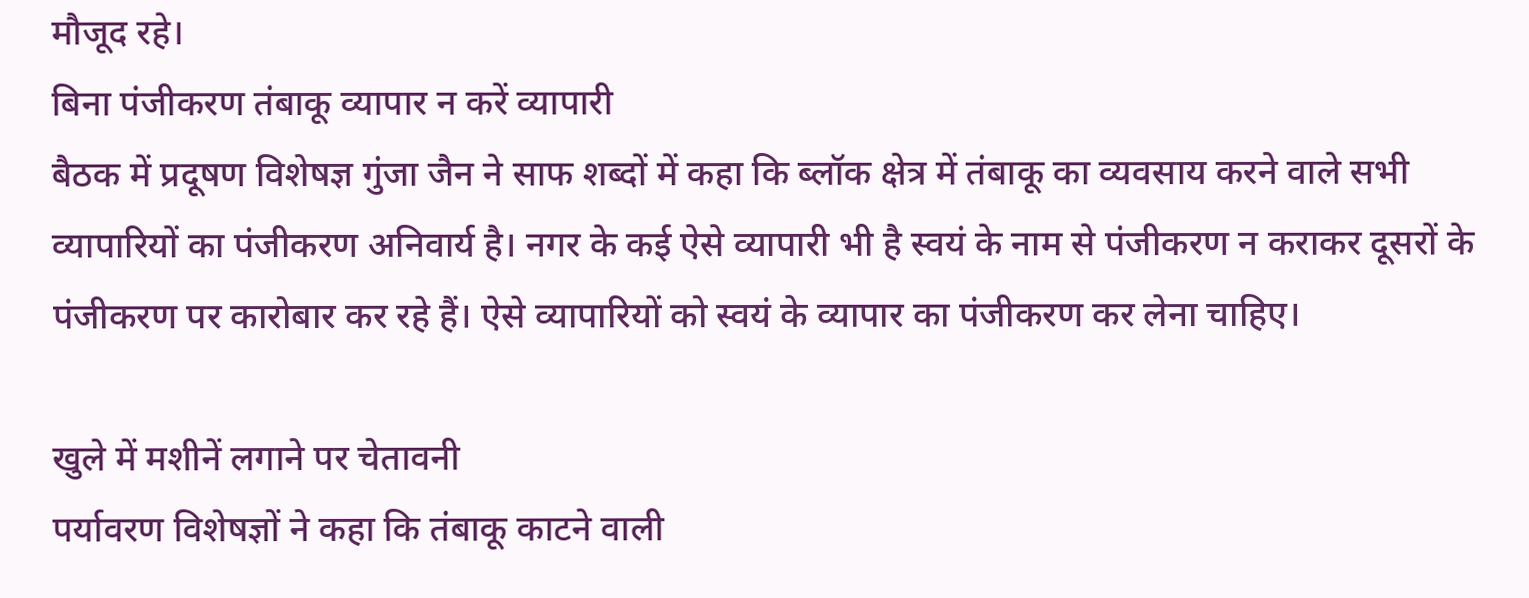मौजूद रहे।
बिना पंजीकरण तंबाकू व्यापार न करें व्यापारी
बैठक में प्रदूषण विशेषज्ञ गुंजा जैन ने साफ शब्दों में कहा कि ब्लॉक क्षेत्र में तंबाकू का व्यवसाय करने वाले सभी व्यापारियों का पंजीकरण अनिवार्य है। नगर के कई ऐसे व्यापारी भी है स्वयं के नाम से पंजीकरण न कराकर दूसरों के पंजीकरण पर कारोबार कर रहे हैं। ऐसे व्यापारियों को स्वयं के व्यापार का पंजीकरण कर लेना चाहिए।

खुले में मशीनें लगाने पर चेतावनी
पर्यावरण विशेषज्ञों ने कहा कि तंबाकू काटने वाली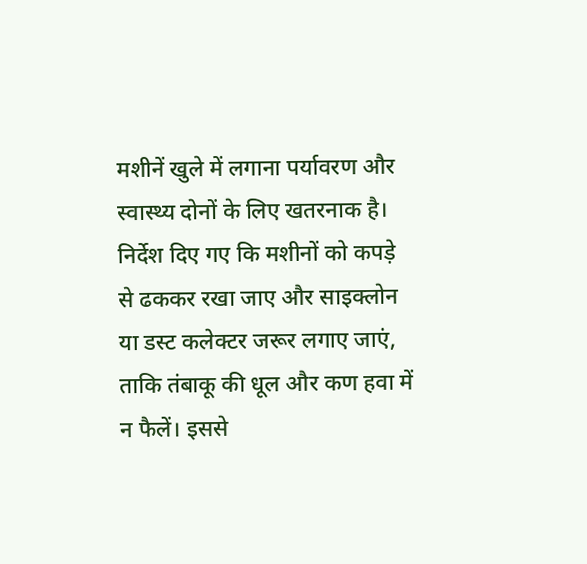मशीनें खुले में लगाना पर्यावरण और स्वास्थ्य दोनों के लिए खतरनाक है। निर्देश दिए गए कि मशीनों को कपड़े से ढककर रखा जाए और साइक्लोन या डस्ट कलेक्टर जरूर लगाए जाएं, ताकि तंबाकू की धूल और कण हवा में न फैलें। इससे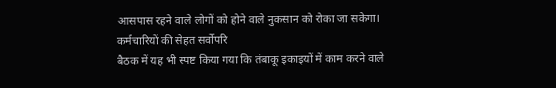आसपास रहने वाले लोगों को होने वाले नुकसान को रोका जा सकेगा।
कर्मचारियों की सेहत सर्वोपरि
बैठक में यह भी स्पष्ट किया गया कि तंबाकू इकाइयों में काम करने वाले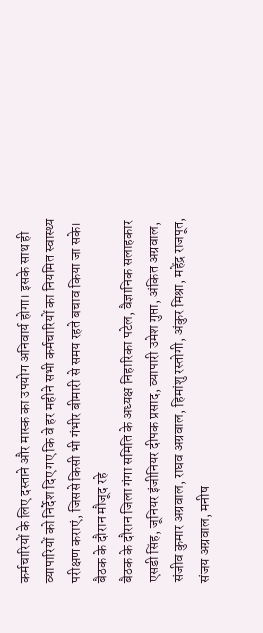कर्मचारियों के लिए दस्ताने और मास्क का उपयोग अनिवार्य होगा। इसके साथ ही व्यापारियों को निर्देश दिए गए कि वे हर महीने सभी कर्मचारियों का नियमित स्वास्थ्य परीक्षण कराएं, जिससे किसी भी गंभीर बीमारी से समय रहते बचाव किया जा सके।
बैठक के दौरान मौजूद रहे
बैठक के दौरान जिला गंगा समिति के अध्यक्ष निहारिका पटेल, वैज्ञानिक सलाहकार एसडी सिंह, जूनियर इंजीनियर दीपक प्रसाद, व्यापारी उमेश गुप्ता, अंकित अग्रवाल, संजीव कुमार अग्रवाल, राघव अग्रवाल, हिमांशु रस्तोगी, अंकुर मिश्रा, महेंद्र राजपूत, संजय अग्रवाल, मनीष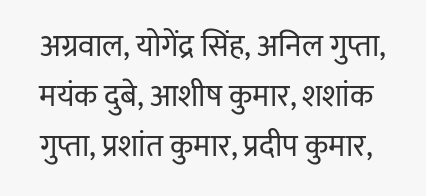अग्रवाल, योगेंद्र सिंह, अनिल गुप्ता, मयंक दुबे, आशीष कुमार, शशांक गुप्ता, प्रशांत कुमार, प्रदीप कुमार,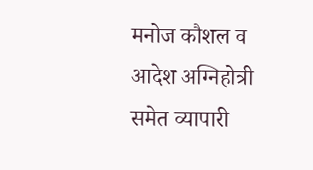मनोज कौशल व आदेश अग्निहोत्री समेत व्यापारी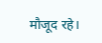मौजूद रहे।